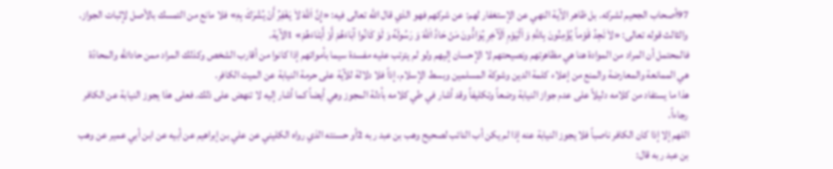97أصحاب الجحيم لشركه. بل ظاهر الآية النهي عن الإستغفار لهم: عن شركهم فهو الذي قال اللّٰه تعالى فيه: «إِنَّ اَللّٰهَ لاٰ يَغْفِرُ أَنْ يُشْرَكَ بِهِ» فلا مانع من التمسك بالأصل لإثبات الجواز.
والثالث قوله تعالى: «لاٰ تَجِدُ قَوْماً يُؤْمِنُونَ بِاللّٰهِ وَ اَلْيَوْمِ اَلْآخِرِ يُوٰادُّونَ مَنْ حَادَّ اَللّٰهَ وَ رَسُولَهُ وَ لَوْ كٰانُوا آبٰاءَهُمْ أَوْ أَبْنٰاءَهُمْ» 1الآية.
فالمحتمل أن المراد من الموادة هنا هي مظاهرتهم ونصيحتهم لا الإحسان إليهم ولو لم يترتب عليه مفسدة سيما بأمواتهم إذا كانوا من أقارب الشخص وكذلك المراد ممن حاداللّٰه والمحادّة هي الممانعة والمعارضة والمنع من إعلاء كلمة الدين وشوكة المسلمين وبسط الإسلام، إذاً فلا دلالة للآية على حرمة النيابة عن الميت الكافر.
هذا ما يستفاد من كلامه دليلاً على عدم جواز النيابة وضعاً وتكليفاً وقد أشار في طي كلامه بأدلة المجوز وهي أيضاً كما أشار إليه لا تنهض على ذلك. فعلى هذا يجوز النيابة عن الكافر رجاءاً.
اللهم إلا إذا كان الكافر ناصباً فلا يجوز النيابة عنه إذا لم يكن أب النائب لصحيح وهب بن عبد ربه 2أو حسنته الذي رواه الكليني عن علي بن إبراهيم عن أبيه عن ابن أبي عمير عن وهب بن عبد ربه قال: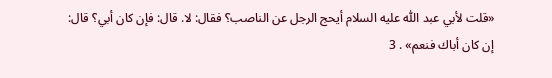«قلت لأبي عبد اللّٰه عليه السلام أيحج الرجل عن الناصب؟ فقال: لا. قال: فإن كان أبي؟ قال: إن كان أباك فنعم» . 3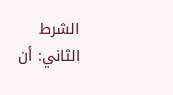الشرط الثاني: أن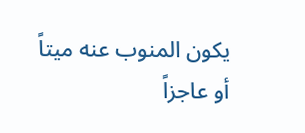يكون المنوب عنه ميتاً أو عاجزاً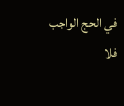في الحج الواجب
فلا